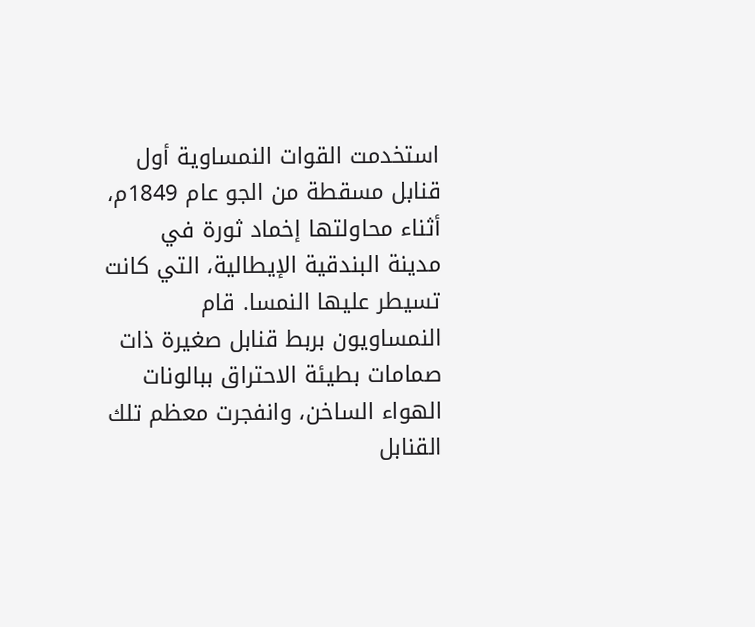استخدمت القوات النمساوية أول قنابل مسقطة من الجو عام 1849م، أثناء محاولتها إخماد ثورة في مدينة البندقية الإيطالية، التي كانت تسيطر عليها النمسا. قام النمساويون بربط قنابل صغيرة ذات صمامات بطيئة الاحتراق ببالونات الهواء الساخن، وانفجرت معظم تلك القنابل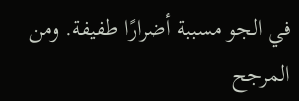في الجو مسببة أضرارًا طفيفة. ومن المرجح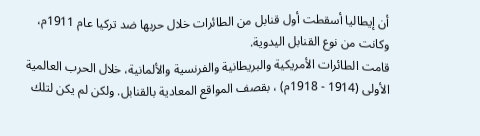أن إيطاليا أسقطت أول قنابل من الطائرات خلال حربها ضد تركيا عام 1911م، وكانت من نوع القنابل اليدوية.
قامت الطائرات الأمريكية والبريطانية والفرنسية والألمانية، خلال الحرب العالمية الأولى (1914 - 1918م) ، بقصف المواقع المعادية بالقنابل. ولكن لم يكن لتلك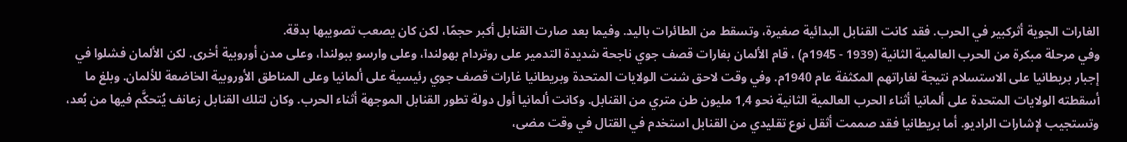الغارات الجوية أثركبير في الحرب. فقد كانت القنابل البدائية صغيرة، وتسقط من الطائرات باليد. وفيما بعد صارت القنابل أكبر حجمًا، لكن كان يصعب تصويبها بدقة.
وفي مرحلة مبكرة من الحرب العالمية الثانية (1939 - 1945م) ، قام الألمان بغارات قصف جوي ناجحة شديدة التدمير على روتردام بهولندا، وعلى وارسو ببولندا، وعلى مدن أوروبية أخرى. لكن الألمان فشلوا في إجبار بريطانيا على الاستسلام نتيجة لغاراتهم المكثفة عام 1940م. وفي وقت لاحق شنت الولايات المتحدة وبريطانيا غارات قصف جوي رئيسية على ألمانيا وعلى المناطق الأوروبية الخاضعة للألمان. وبلغ ما أسقطته الولايات المتحدة على ألمانيا أثناء الحرب العالمية الثانية نحو 1,4 مليون طن متري من القنابل. وكانت ألمانيا أول دولة تطور القنابل الموجهة أثناء الحرب. وكان لتلك القنابل زعانف يُتحكَّم فيها من بُعد، وتستجيب لإشارات الراديو. أما بريطانيا فقد صممت أثقل نوع تقليدي من القنابل استخدم في القتال في وقت مضى،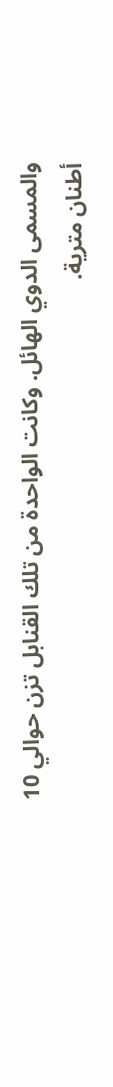والمسمى الدوي الهائل. وكانت الواحدة من تلك القنابل تزن حوالي 10 أطنان مترية.